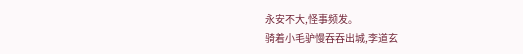永安不大,怪事频发。
骑着小毛驴慢吞吞出城,李道玄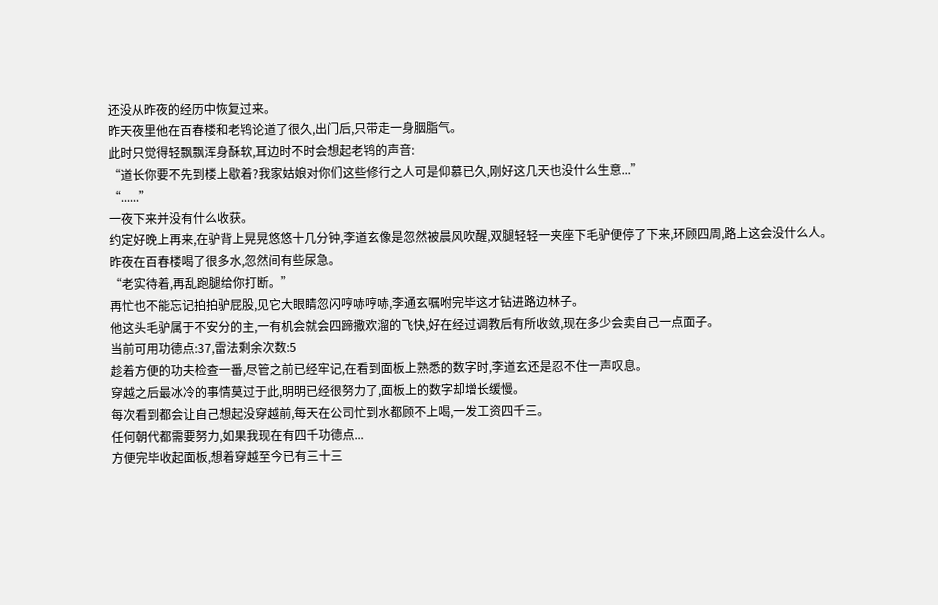还没从昨夜的经历中恢复过来。
昨天夜里他在百春楼和老鸨论道了很久,出门后,只带走一身胭脂气。
此时只觉得轻飘飘浑身酥软,耳边时不时会想起老鸨的声音:
“道长你要不先到楼上歇着?我家姑娘对你们这些修行之人可是仰慕已久,刚好这几天也没什么生意...”
“......”
一夜下来并没有什么收获。
约定好晚上再来,在驴背上晃晃悠悠十几分钟,李道玄像是忽然被晨风吹醒,双腿轻轻一夹座下毛驴便停了下来,环顾四周,路上这会没什么人。
昨夜在百春楼喝了很多水,忽然间有些尿急。
“老实待着,再乱跑腿给你打断。”
再忙也不能忘记拍拍驴屁股,见它大眼睛忽闪哼哧哼哧,李通玄嘱咐完毕这才钻进路边林子。
他这头毛驴属于不安分的主,一有机会就会四蹄撒欢溜的飞快,好在经过调教后有所收敛,现在多少会卖自己一点面子。
当前可用功德点:37,雷法剩余次数:5
趁着方便的功夫检查一番,尽管之前已经牢记,在看到面板上熟悉的数字时,李道玄还是忍不住一声叹息。
穿越之后最冰冷的事情莫过于此,明明已经很努力了,面板上的数字却增长缓慢。
每次看到都会让自己想起没穿越前,每天在公司忙到水都顾不上喝,一发工资四千三。
任何朝代都需要努力,如果我现在有四千功德点...
方便完毕收起面板,想着穿越至今已有三十三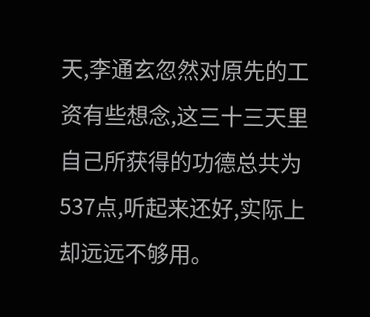天,李通玄忽然对原先的工资有些想念,这三十三天里自己所获得的功德总共为537点,听起来还好,实际上却远远不够用。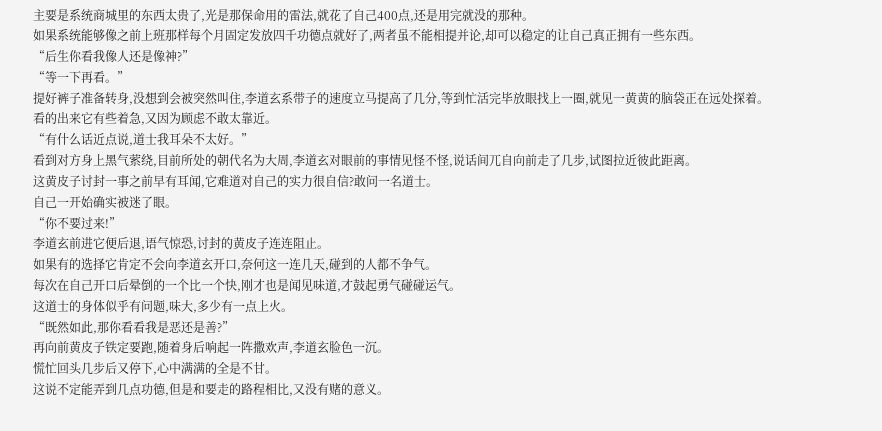主要是系统商城里的东西太贵了,光是那保命用的雷法,就花了自己400点,还是用完就没的那种。
如果系统能够像之前上班那样每个月固定发放四千功德点就好了,两者虽不能相提并论,却可以稳定的让自己真正拥有一些东西。
“后生你看我像人还是像神?”
“等一下再看。”
提好裤子准备转身,没想到会被突然叫住,李道玄系带子的速度立马提高了几分,等到忙活完毕放眼找上一圈,就见一黄黄的脑袋正在远处探着。
看的出来它有些着急,又因为顾虑不敢太靠近。
“有什么话近点说,道士我耳朵不太好。”
看到对方身上黑气萦绕,目前所处的朝代名为大周,李道玄对眼前的事情见怪不怪,说话间兀自向前走了几步,试图拉近彼此距离。
这黄皮子讨封一事之前早有耳闻,它难道对自己的实力很自信?敢问一名道士。
自己一开始确实被迷了眼。
“你不要过来!”
李道玄前进它便后退,语气惊恐,讨封的黄皮子连连阻止。
如果有的选择它肯定不会向李道玄开口,奈何这一连几天,碰到的人都不争气。
每次在自己开口后晕倒的一个比一个快,刚才也是闻见味道,才鼓起勇气碰碰运气。
这道士的身体似乎有问题,味大,多少有一点上火。
“既然如此,那你看看我是恶还是善?”
再向前黄皮子铁定要跑,随着身后响起一阵撒欢声,李道玄脸色一沉。
慌忙回头几步后又停下,心中满满的全是不甘。
这说不定能弄到几点功德,但是和要走的路程相比,又没有赌的意义。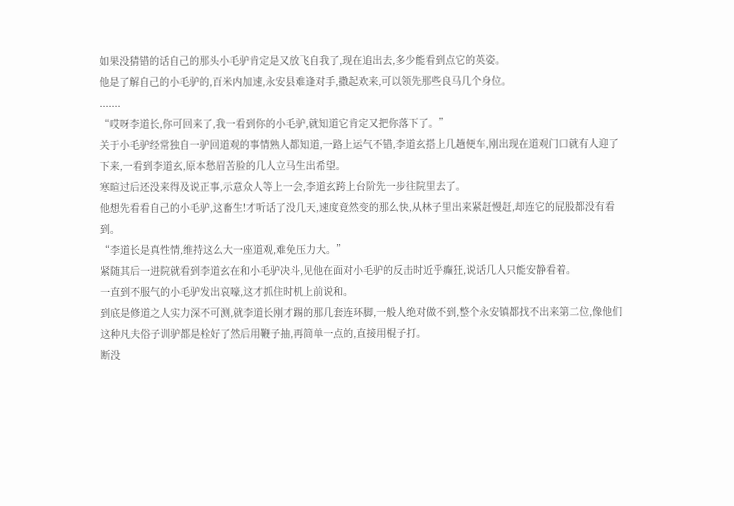如果没猜错的话自己的那头小毛驴肯定是又放飞自我了,现在追出去,多少能看到点它的英姿。
他是了解自己的小毛驴的,百米内加速,永安县难逢对手,撒起欢来,可以领先那些良马几个身位。
.......
“哎呀李道长,你可回来了,我一看到你的小毛驴,就知道它肯定又把你落下了。”
关于小毛驴经常独自一驴回道观的事情熟人都知道,一路上运气不错,李道玄搭上几趟便车,刚出现在道观门口就有人迎了下来,一看到李道玄,原本愁眉苦脸的几人立马生出希望。
寒暄过后还没来得及说正事,示意众人等上一会,李道玄跨上台阶先一步往院里去了。
他想先看看自己的小毛驴,这畜生!才听话了没几天,速度竟然变的那么快,从林子里出来紧赶慢赶,却连它的屁股都没有看到。
“李道长是真性情,维持这么大一座道观,难免压力大。”
紧随其后一进院就看到李道玄在和小毛驴决斗,见他在面对小毛驴的反击时近乎癫狂,说话几人只能安静看着。
一直到不服气的小毛驴发出哀嚎,这才抓住时机上前说和。
到底是修道之人实力深不可测,就李道长刚才踢的那几套连环脚,一般人绝对做不到,整个永安镇都找不出来第二位,像他们这种凡夫俗子训驴都是栓好了然后用鞭子抽,再简单一点的,直接用棍子打。
断没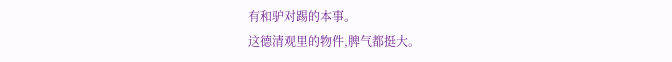有和驴对踢的本事。
这德清观里的物件,脾气都挺大。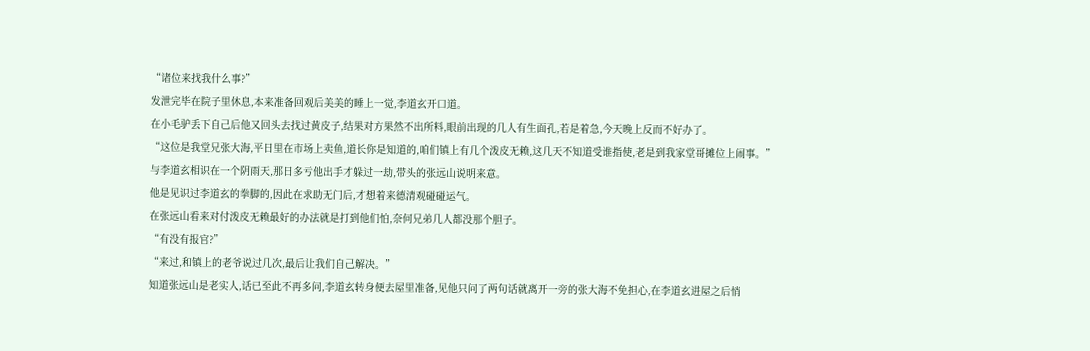“诸位来找我什么事?”
发泄完毕在院子里休息,本来准备回观后美美的睡上一觉,李道玄开口道。
在小毛驴丢下自己后他又回头去找过黄皮子,结果对方果然不出所料,眼前出现的几人有生面孔,若是着急,今天晚上反而不好办了。
“这位是我堂兄张大海,平日里在市场上卖鱼,道长你是知道的,咱们镇上有几个泼皮无赖,这几天不知道受谁指使,老是到我家堂哥摊位上闹事。”
与李道玄相识在一个阴雨天,那日多亏他出手才躲过一劫,带头的张远山说明来意。
他是见识过李道玄的拳脚的,因此在求助无门后,才想着来德清观碰碰运气。
在张远山看来对付泼皮无赖最好的办法就是打到他们怕,奈何兄弟几人都没那个胆子。
“有没有报官?”
“来过,和镇上的老爷说过几次,最后让我们自己解决。”
知道张远山是老实人,话已至此不再多问,李道玄转身便去屋里准备,见他只问了两句话就离开一旁的张大海不免担心,在李道玄进屋之后悄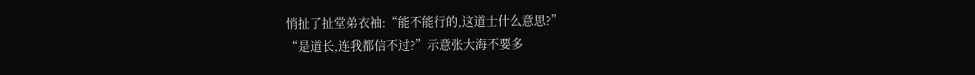悄扯了扯堂弟衣袖:“能不能行的,这道士什么意思?”
“是道长,连我都信不过?”示意张大海不要多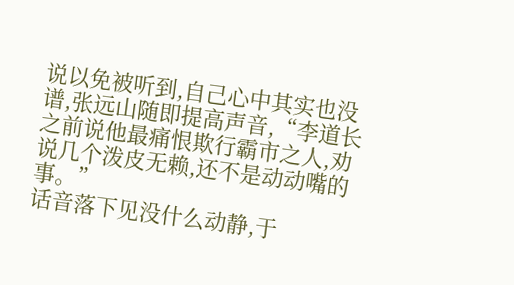说以免被听到,自己心中其实也没谱,张远山随即提高声音,“李道长之前说他最痛恨欺行霸市之人,劝说几个泼皮无赖,还不是动动嘴的事。”
话音落下见没什么动静,于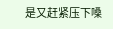是又赶紧压下嗓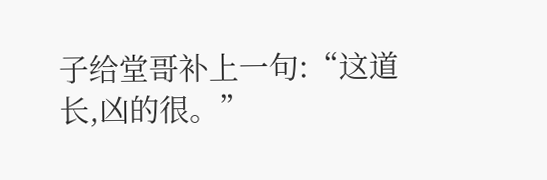子给堂哥补上一句:“这道长,凶的很。”